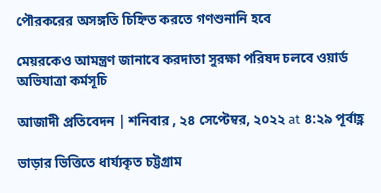পৌরকরের অসঙ্গতি চিহ্নিত করতে গণশুনানি হবে

মেয়রকেও আমন্ত্রণ জানাবে করদাতা সুরক্ষা পরিষদ চলবে ওয়ার্ড অভিযাত্রা কর্মসূচি

আজাদী প্রতিবেদন | শনিবার , ২৪ সেপ্টেম্বর, ২০২২ at ৪:২৯ পূর্বাহ্ণ

ভাড়ার ভিত্তিতে ধার্য্যকৃত চট্টগ্রাম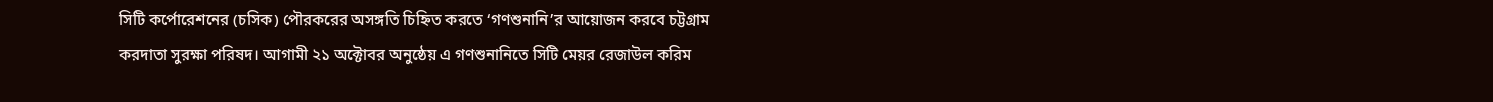সিটি কর্পোরেশনের (চসিক) পৌরকরের অসঙ্গতি চিহ্নিত করতে ‘গণশুনানি’র আয়োজন করবে চট্টগ্রাম করদাতা সুরক্ষা পরিষদ। আগামী ২১ অক্টোবর অনুষ্ঠেয় এ গণশুনানিতে সিটি মেয়র রেজাউল করিম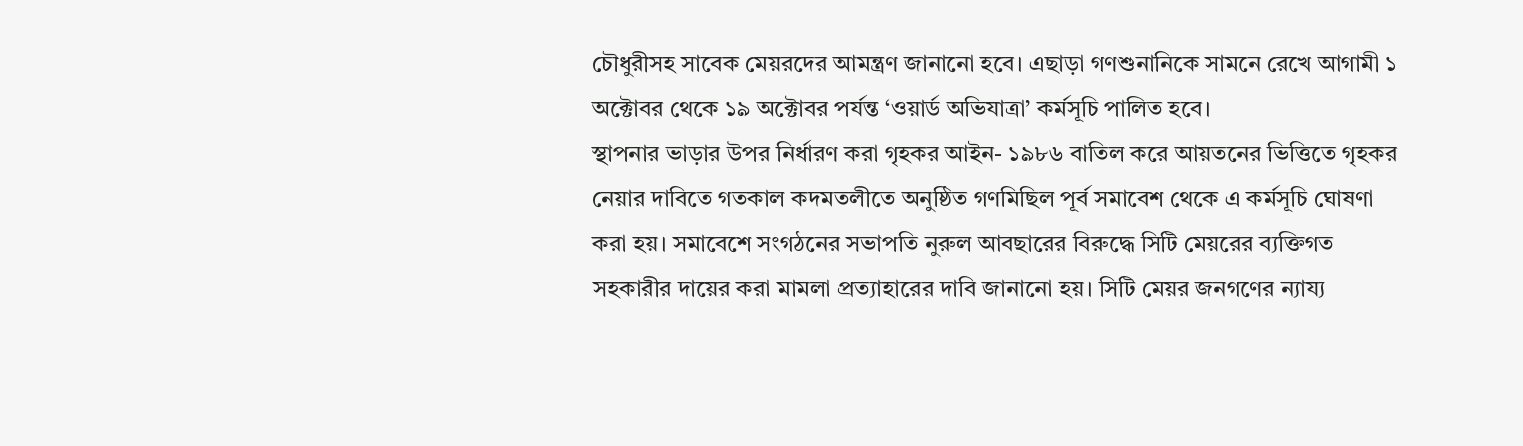চৌধুরীসহ সাবেক মেয়রদের আমন্ত্রণ জানানো হবে। এছাড়া গণশুনানিকে সামনে রেখে আগামী ১ অক্টোবর থেকে ১৯ অক্টোবর পর্যন্ত ‘ওয়ার্ড অভিযাত্রা’ কর্মসূচি পালিত হবে।
স্থাপনার ভাড়ার উপর নির্ধারণ করা গৃহকর আইন- ১৯৮৬ বাতিল করে আয়তনের ভিত্তিতে গৃহকর নেয়ার দাবিতে গতকাল কদমতলীতে অনুষ্ঠিত গণমিছিল পূর্ব সমাবেশ থেকে এ কর্মসূচি ঘোষণা করা হয়। সমাবেশে সংগঠনের সভাপতি নুরুল আবছারের বিরুদ্ধে সিটি মেয়রের ব্যক্তিগত সহকারীর দায়ের করা মামলা প্রত্যাহারের দাবি জানানো হয়। সিটি মেয়র জনগণের ন্যায্য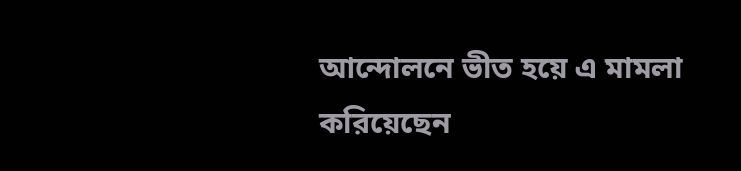আন্দোলনে ভীত হয়ে এ মামলা করিয়েছেন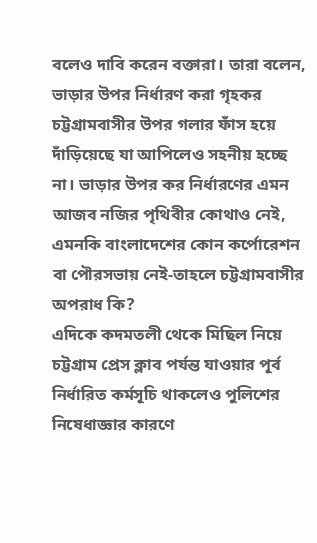বলেও দাবি করেন বক্তারা। তারা বলেন, ভাড়ার উপর নির্ধারণ করা গৃহকর চট্টগ্রামবাসীর উপর গলার ফাঁস হয়ে দাঁড়িয়েছে যা আপিলেও সহনীয় হচ্ছে না। ভাড়ার উপর কর নির্ধারণের এমন আজব নজির পৃথিবীর কোথাও নেই, এমনকি বাংলাদেশের কোন কর্পোরেশন বা পৌরসভায় নেই-তাহলে চট্টগ্রামবাসীর অপরাধ কি?
এদিকে কদমতলী থেকে মিছিল নিয়ে চট্টগ্রাম প্রেস ক্লাব পর্যন্ত যাওয়ার পূর্ব নির্ধারিত কর্মসূচি থাকলেও পুলিশের নিষেধাজ্ঞার কারণে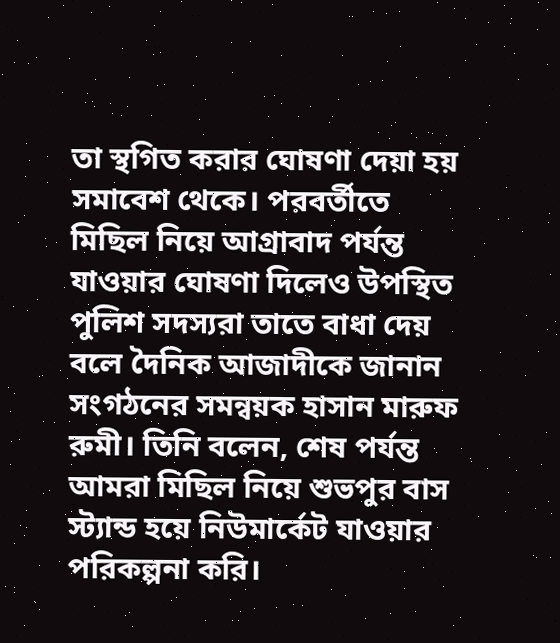তা স্থগিত করার ঘোষণা দেয়া হয় সমাবেশ থেকে। পরবর্তীতে মিছিল নিয়ে আগ্রাবাদ পর্যন্ত যাওয়ার ঘোষণা দিলেও উপস্থিত পুলিশ সদস্যরা তাতে বাধা দেয় বলে দৈনিক আজাদীকে জানান সংগঠনের সমন্বয়ক হাসান মারুফ রুমী। তিনি বলেন, শেষ পর্যন্ত আমরা মিছিল নিয়ে শুভপুর বাস স্ট্যান্ড হয়ে নিউমার্কেট যাওয়ার পরিকল্পনা করি।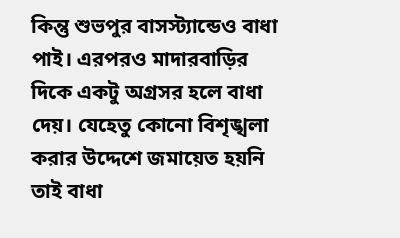কিন্তু শুভপুর বাসস্ট্যান্ডেও বাধা পাই। এরপরও মাদারবাড়ির দিকে একটু অগ্রসর হলে বাধা দেয়। যেহেতু কোনো বিশৃঙ্খলা করার উদ্দেশে জমায়েত হয়নি তাই বাধা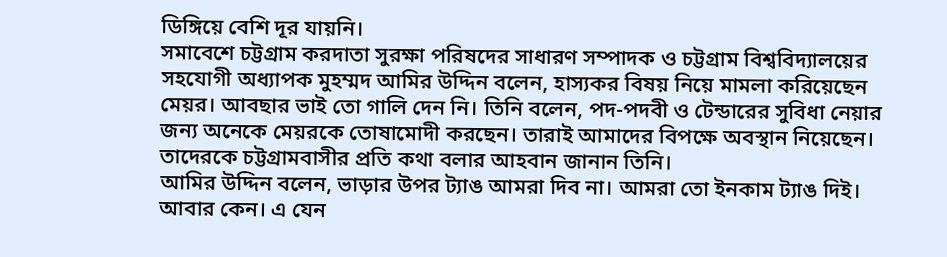ডিঙ্গিয়ে বেশি দূর যায়নি।
সমাবেশে চট্টগ্রাম করদাতা সুরক্ষা পরিষদের সাধারণ সম্পাদক ও চট্টগ্রাম বিশ্ববিদ্যালয়ের সহযোগী অধ্যাপক মুহম্মদ আমির উদ্দিন বলেন, হাস্যকর বিষয় নিয়ে মামলা করিয়েছেন মেয়র। আবছার ভাই তো গালি দেন নি। তিনি বলেন, পদ-পদবী ও টেন্ডারের সুবিধা নেয়ার জন্য অনেকে মেয়রকে তোষামোদী করছেন। তারাই আমাদের বিপক্ষে অবস্থান নিয়েছেন। তাদেরকে চট্টগ্রামবাসীর প্রতি কথা বলার আহবান জানান তিনি।
আমির উদ্দিন বলেন, ভাড়ার উপর ট্যাঙ আমরা দিব না। আমরা তো ইনকাম ট্যাঙ দিই। আবার কেন। এ যেন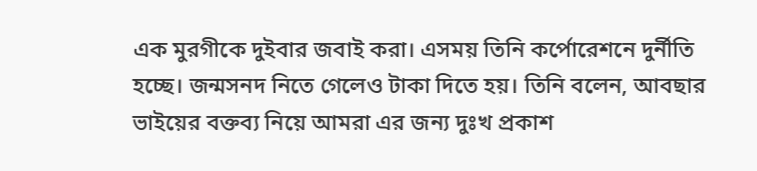এক মুরগীকে দুইবার জবাই করা। এসময় তিনি কর্পোরেশনে দুর্নীতি হচ্ছে। জন্মসনদ নিতে গেলেও টাকা দিতে হয়। তিনি বলেন, আবছার ভাইয়ের বক্তব্য নিয়ে আমরা এর জন্য দুঃখ প্রকাশ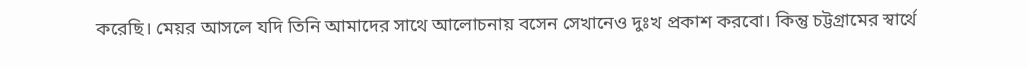করেছি। মেয়র আসলে যদি তিনি আমাদের সাথে আলোচনায় বসেন সেখানেও দুঃখ প্রকাশ করবো। কিন্তু চট্টগ্রামের স্বার্থে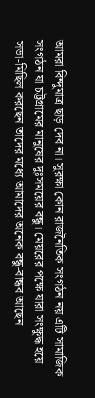আমরা বিন্দুমাত্র ছাড় দেব না। সুরক্ষা কোন রাজনৈতিক সংগঠন নয় এটি সামাজিক সংগঠন যা চট্টগ্রামের মানুষের দুঃসময়ের বন্ধু। মেয়রের পক্ষে যারা সংক্ষুদ্ধ হয়ে সভা-মিছিল করছেন তাদের মধ্যে আমাদের অনেক বন্ধু-বান্ধব আছেন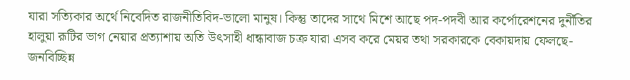যারা সত্যিকার অর্থে নিবেদিত রাজনীতিবিদ-ভালো মানুষ। কিন্তু তাদের সাথে মিশে আছে পদ-পদবী আর কর্পোরেশনের দুর্নীতির হালুয়া রূটির ভাগ নেয়ার প্রত্যাশায় অতি উৎসাহী ধান্ধাবাজ চক্র যারা এসব করে মেয়র তথা সরকারকে বেকায়দায় ফেলছে-জনবিচ্ছিন্ন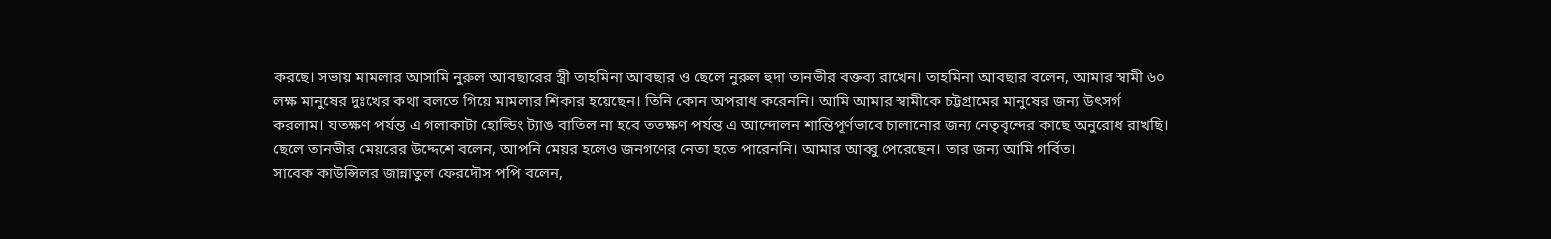করছে। সভায় মামলার আসামি নুরুল আবছারের স্ত্রী তাহমিনা আবছার ও ছেলে নুরুল হুদা তানভীর বক্তব্য রাখেন। তাহমিনা আবছার বলেন, আমার স্বামী ৬০ লক্ষ মানুষের দুঃখের কথা বলতে গিয়ে মামলার শিকার হয়েছেন। তিনি কোন অপরাধ করেননি। আমি আমার স্বামীকে চট্টগ্রামের মানুষের জন্য উৎসর্গ করলাম। যতক্ষণ পর্যন্ত এ গলাকাটা হোল্ডিং ট্যাঙ বাতিল না হবে ততক্ষণ পর্যন্ত এ আন্দোলন শান্তিপূর্ণভাবে চালানোর জন্য নেতৃবৃন্দের কাছে অনুরোধ রাখছি। ছেলে তানভীর মেয়রের উদ্দেশে বলেন, আপনি মেয়র হলেও জনগণের নেতা হতে পারেননি। আমার আব্বু পেরেছেন। তার জন্য আমি গর্বিত।
সাবেক কাউন্সিলর জান্নাতুল ফেরদৌস পপি বলেন,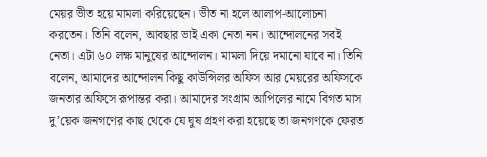মেয়র ভীত হয়ে মামলা করিয়েছেন। ভীত না হলে আলাপ-আলোচনা করতেন। তিনি বলেন, আবছার ভাই একা নেতা নন। আন্দোলনের সবই নেতা। এটা ৬০ লক্ষ মানুষের আন্দোলন। মামলা দিয়ে দমানো যাবে না। তিনি বলেন, আমাদের আন্দোলন কিছু কাউন্সিলর অফিস আর মেয়রের অফিসকে জনতার অফিসে রূপান্তর করা। আমাদের সংগ্রাম আপিলের নামে বিগত মাস দু’য়েক জনগণের কাছ থেকে যে ঘুষ গ্রহণ করা হয়েছে তা জনগণকে ফেরত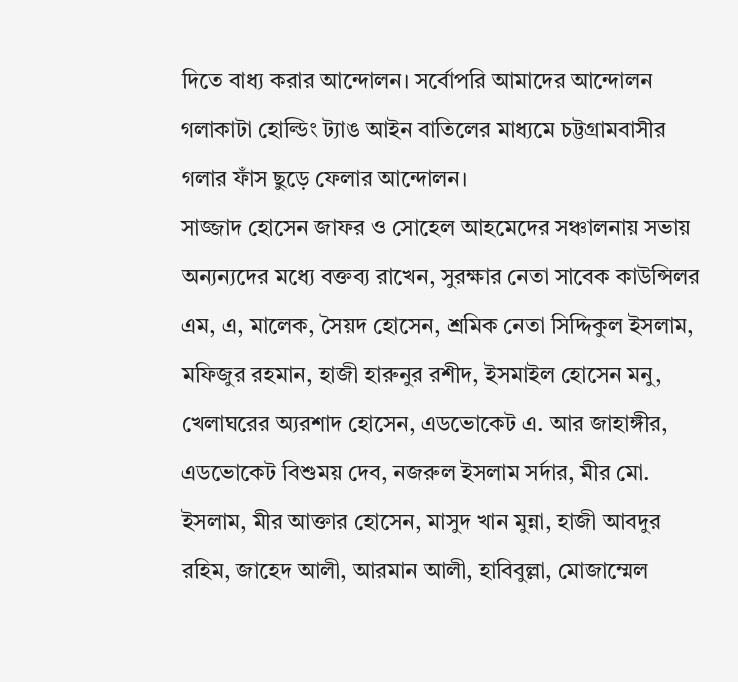দিতে বাধ্য করার আন্দোলন। সর্বোপরি আমাদের আন্দোলন গলাকাটা হোল্ডিং ট্যাঙ আইন বাতিলের মাধ্যমে চট্টগ্রামবাসীর গলার ফাঁস ছুড়ে ফেলার আন্দোলন।
সাজ্জাদ হোসেন জাফর ও সোহেল আহমেদের সঞ্চালনায় সভায় অন্যন্যদের মধ্যে বক্তব্য রাখেন, সুরক্ষার নেতা সাবেক কাউন্সিলর এম, এ, মালেক, সৈয়দ হোসেন, শ্রমিক নেতা সিদ্দিকুল ইসলাম, মফিজুর রহমান, হাজী হারুনুর রশীদ, ইসমাইল হোসেন মনু, খেলাঘরের অ্যরশাদ হোসেন, এডভোকেট এ. আর জাহাঙ্গীর, এডভোকেট বিশুময় দেব, নজরুল ইসলাম সর্দার, মীর মো. ইসলাম, মীর আক্তার হোসেন, মাসুদ খান মুন্না, হাজী আবদুর রহিম, জাহেদ আলী, আরমান আলী, হাবিবুল্লা, মোজাম্মেল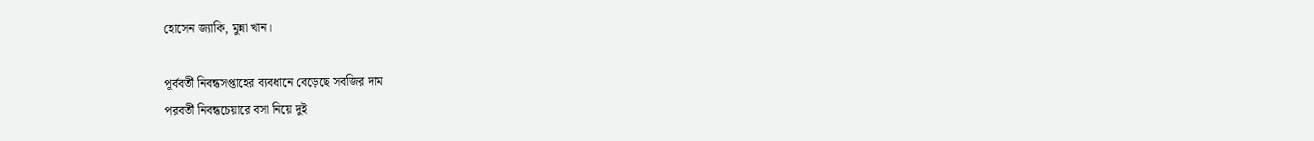হোসেন জ্যাকি, মুন্না খান।

পূর্ববর্তী নিবন্ধসপ্তাহের ব্যবধানে বেড়েছে সবজির দাম
পরবর্তী নিবন্ধচেয়ারে বসা নিয়ে দুই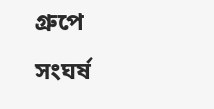গ্রুপে সংঘর্ষ